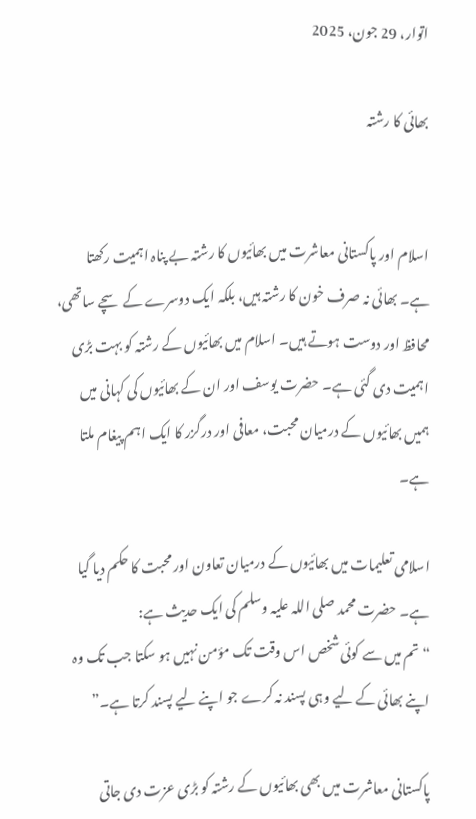اتوار، 29 جون، 2025

بھائی کا رشتہ


اسلام اور پاکستانی معاشرت میں بھائیوں کا رشتہ بے پناہ اہمیت رکھتا ہے۔ بھائی نہ صرف خون کا رشتہ ہیں، بلکہ ایک دوسرے کے سچے ساتھی، محافظ اور دوست ہوتے ہیں۔ اسلام میں بھائیوں کے رشتہ کو بہت بڑی اہمیت دی گئی ہے۔ حضرت یوسف اور ان کے بھائیوں کی کہانی میں ہمیں بھائیوں کے درمیان محبت، معافی اور درگزر کا ایک اہم پیغام ملتا ہے۔

اسلامی تعلیمات میں بھائیوں کے درمیان تعاون اور محبت کا حکم دیا گیا ہے۔ حضرت محمد صلی اللہ علیہ وسلم کی ایک حدیث ہے:
“تم میں سے کوئی شخص اس وقت تک مؤمن نہیں ہو سکتا جب تک وہ اپنے بھائی کے لیے وہی پسند نہ کرے جو اپنے لیے پسند کرتا ہے۔”

پاکستانی معاشرت میں بھی بھائیوں کے رشتہ کو بڑی عزت دی جاتی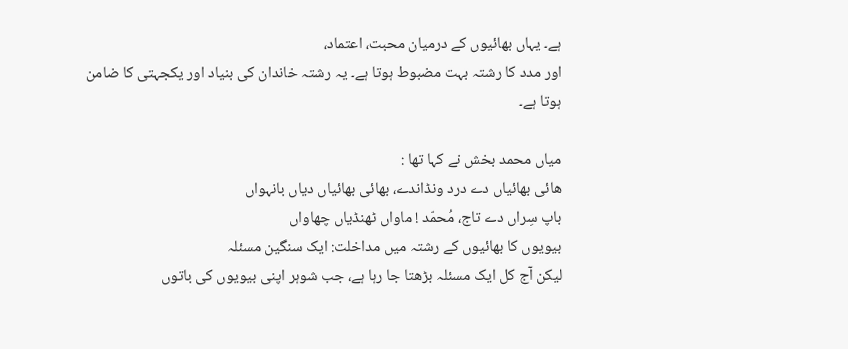ہے۔ یہاں بھائیوں کے درمیان محبت، اعتماد،
اور مدد کا رشتہ بہت مضبوط ہوتا ہے۔ یہ رشتہ خاندان کی بنیاد اور یکجہتی کا ضامن ہوتا ہے۔

میاں محمد بخش نے کہا تھا :
ھائی بھائیاں دے درد ونڈاندے، بھائی بھائیاں دیاں بانہواں
باپ سِراں دے تاج، مُحمّد ! ماواں ٹھنڈیاں چھاواں
بیویوں کا بھائیوں کے رشتہ میں مداخلت: ایک سنگین مسئلہ
لیکن آج کل ایک مسئلہ بڑھتا جا رہا ہے، جب شوہر اپنی بیویوں کی باتوں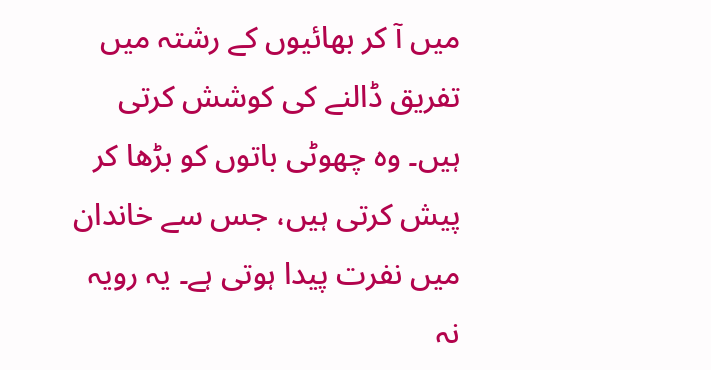میں آ کر بھائیوں کے رشتہ میں تفریق ڈالنے کی کوشش کرتی ہیں۔ وہ چھوٹی باتوں کو بڑھا کر پیش کرتی ہیں، جس سے خاندان میں نفرت پیدا ہوتی ہے۔ یہ رویہ نہ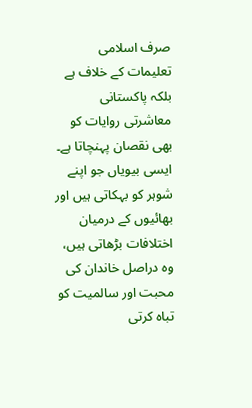صرف اسلامی تعلیمات کے خلاف ہے بلکہ پاکستانی معاشرتی روایات کو بھی نقصان پہنچاتا ہے۔
ایسی بیویاں جو اپنے شوہر کو بہکاتی ہیں اور بھائیوں کے درمیان اختلافات بڑھاتی ہیں، وہ دراصل خاندان کی محبت اور سالمیت کو تباہ کرتی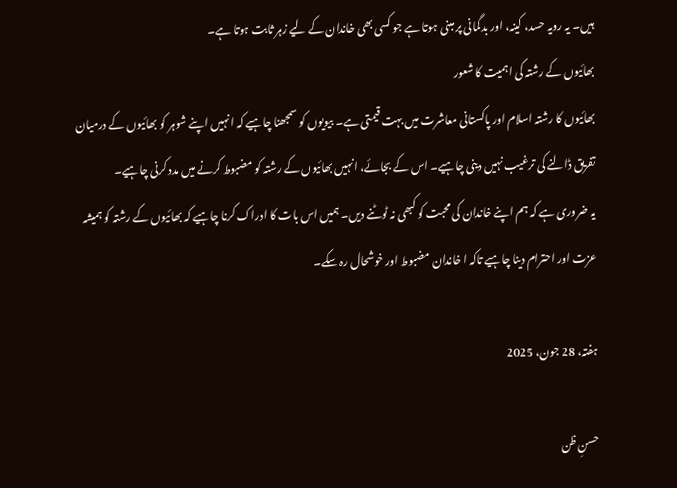ہیں۔ یہ رویہ حسد، کینہ، اور بدگمانی پر مبنی ہوتا ہے جو کسی بھی خاندان کے لیے زہر ثابت ہوتا ہے۔
بھائیوں کے رشتہ کی اہمیت کا شعور
بھائیوں کا رشتہ اسلام اور پاکستانی معاشرت میں بہت قیمتی ہے۔ بیویوں کو سمجھنا چاہیے کہ انہیں اپنے شوہر کو بھائیوں کے درمیان تفریق ڈالنے کی ترغیب نہیں دینی چاہیے۔ اس کے بجائے، انہیں بھائیوں کے رشتہ کو مضبوط کرنے میں مدد کرنی چاہیے۔
یہ ضروری ہے کہ ہم اپنے خاندان کی محبت کو کبھی نہ ٹوٹنے دیں۔ ہمیں اس بات کا ادراک کرنا چاہیے کہ بھائیوں کے رشتہ کو ہمیشہ عزت اور احترام دینا چاہیے تاکہ ا خاندان مضبوط اور خوشحال رہ سکے۔

ہفتہ، 28 جون، 2025

حسنِ ظن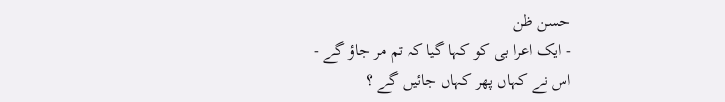حسن ظن
- ایک اعرا بی کو کہا گیا کہ تم مر جاؤ گے -
اس نے کہاں پھر کہاں جائیں گے ؟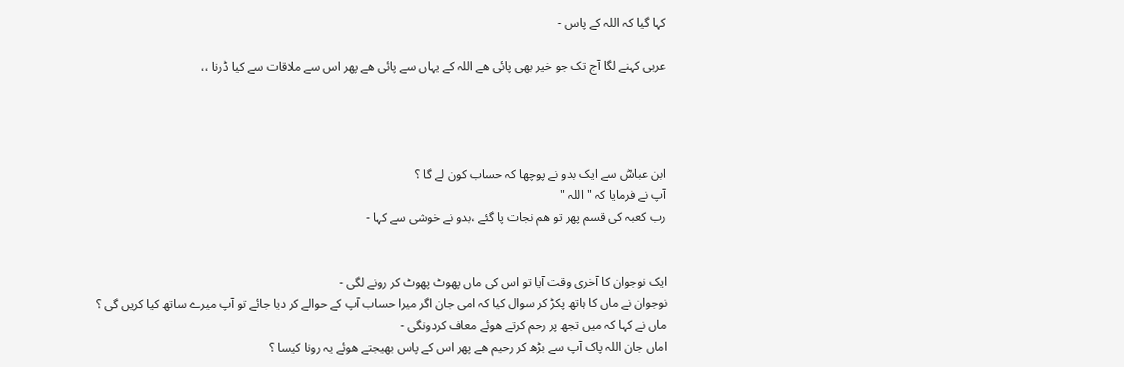کہا گیا کہ اللہ کے پاس -

عربی کہنے لگا آج تک جو خیر بھی پائی ھے اللہ کے یہاں سے پائی ھے پھر اس سے ملاقات سے کیا ڈرنا ،،




ابن عباسؓ سے ایک بدو نے پوچھا کہ حساب کون لے گا ؟
آپ نے فرمایا کہ " اللہ "
رب کعبہ کی قسم پھر تو ھم نجات پا گئے ،بدو نے خوشی سے کہا -


ایک نوجوان کا آخری وقت آیا تو اس کی ماں پھوٹ پھوٹ کر رونے لگی -
نوجوان نے ماں کا ہاتھ پکڑ کر سوال کیا کہ امی جان اگر میرا حساب آپ کے حوالے کر دیا جائے تو آپ میرے ساتھ کیا کریں گی ؟
ماں نے کہا کہ میں تجھ پر رحم کرتے ھوئے معاف کردونگی -
اماں جان اللہ پاک آپ سے بڑھ کر رحیم ھے پھر اس کے پاس بھیجتے ھوئے یہ رونا کیسا ؟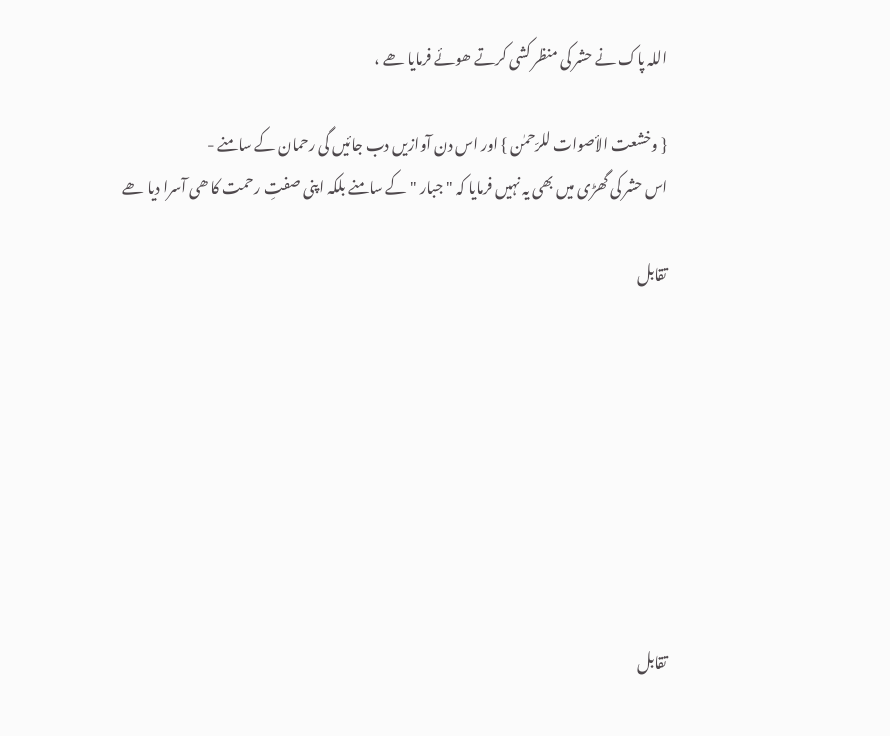اللہ پاک نے حشر کی منظر کشی کرتے ھوئے فرمایا ھے ،

{ وخشعت الأصوات للرّحمٰن } اور اس دن آوازیں دب جائیں گی رحمان کے سامنے -
اس حشر کی گھڑی میں بھی یہ نہیں فرمایا کہ " جبار " کے سامنے بلکہ اپنی صفتِ رحمت کا ھی آسرا دیا ھے

تقابل








تقابل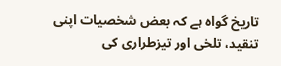تاریخ گواہ ہے کہ بعض شخصیات اپنی تنقید، تلخی اور تیزطراری کی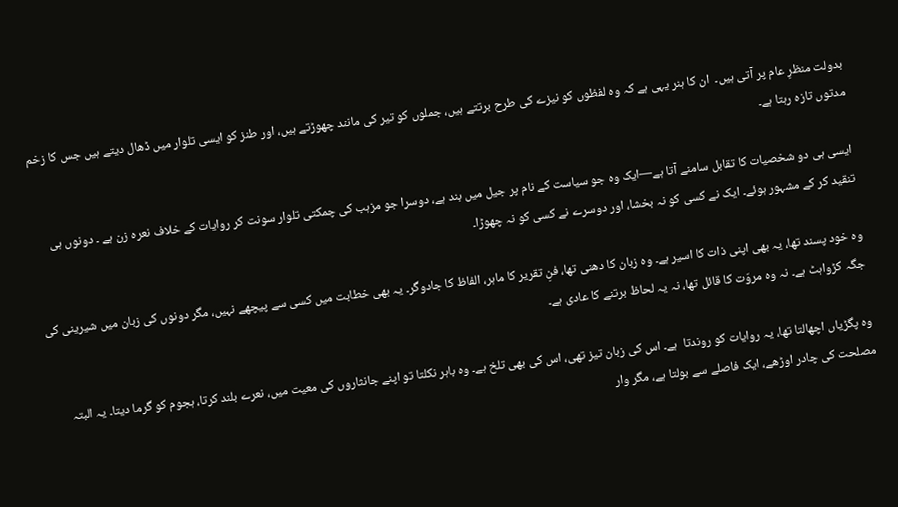بدولت منظرِ عام پر آتی ہیں۔  ان کا ہنر یہی ہے کہ وہ لفظوں کو نیزے کی طرح برتتے ہیں، جملوں کو تیر کی مانند چھوڑتے ہیں، اور طنز کو ایسی تلوار میں ڈھال دیتے ہیں جس کا زخم مدتوں تازہ رہتا ہے۔

ایسی ہی دو شخصیات کا تقابل سامنے آتا ہے—ایک وہ جو سیاست کے نام پر جیل میں بند ہے، دوسرا جو مزہب کی چمکتی تلوار سونت کر روایات کے خلاف نعرہ زن ہے ۔ دونوں ہی تنقید کر کے مشہور ہوئے۔ ایک نے کسی کو نہ بخشا، اور دوسرے نے کسی کو نہ چھوڑا۔

وہ خود پسند تھا، یہ بھی اپنی ذات کا اسیر ہے۔ وہ زبان کا دھنی تھا، فنِ تقریر کا ماہر، الفاظ کا جادوگر۔ یہ بھی خطابت میں کسی سے پیچھے نہیں، مگر دونوں کی زبان میں شیرینی کی جگہ کڑواہٹ ہے۔ نہ وہ مروّت کا قائل تھا، نہ یہ لحاظ برتنے کا عادی ہے۔

وہ پگڑیاں اچھالتا تھا، یہ روایات کو روندتا  ہے۔ اس کی زبان تیز تھی، اس کی بھی تلخ ہے۔ وہ باہر نکلتا تو اپنے جانثاروں کی معیت میں، نعرے بلند کرتا، ہجوم کو گرما دیتا۔ یہ البتہ مصلحت کی چادر اوڑھے، ایک فاصلے سے بولتا ہے، مگر وار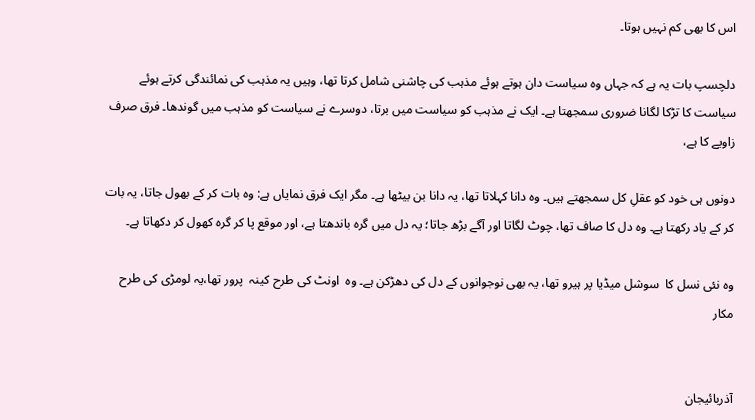اس کا بھی کم نہیں ہوتا۔

دلچسپ بات یہ ہے کہ جہاں وہ سیاست دان ہوتے ہوئے مذہب کی چاشنی شامل کرتا تھا، وہیں یہ مذہب کی نمائندگی کرتے ہوئے سیاست کا تڑکا لگانا ضروری سمجھتا ہے۔ ایک نے مذہب کو سیاست میں برتا، دوسرے نے سیاست کو مذہب میں گوندھا۔ فرق صرف زاویے کا ہے،

دونوں ہی خود کو عقلِ کل سمجھتے ہیں۔ وہ دانا کہلاتا تھا، یہ دانا بن بیٹھا ہے۔ مگر ایک فرق نمایاں ہے: وہ بات کر کے بھول جاتا، یہ بات کر کے یاد رکھتا ہے۔ وہ دل کا صاف تھا، چوٹ لگاتا اور آگے بڑھ جاتا؛ یہ دل میں گرہ باندھتا ہے، اور موقع پا کر گرہ کھول کر دکھاتا ہے۔

وہ نئی نسل کا  سوشل میڈیا پر ہیرو تھا، یہ بھی نوجوانوں کے دل کی دھڑکن ہے۔ وہ  اونٹ کی طرح کینہ  پرور تھا،یہ لومڑی کی طرح مکار


آذربائیجان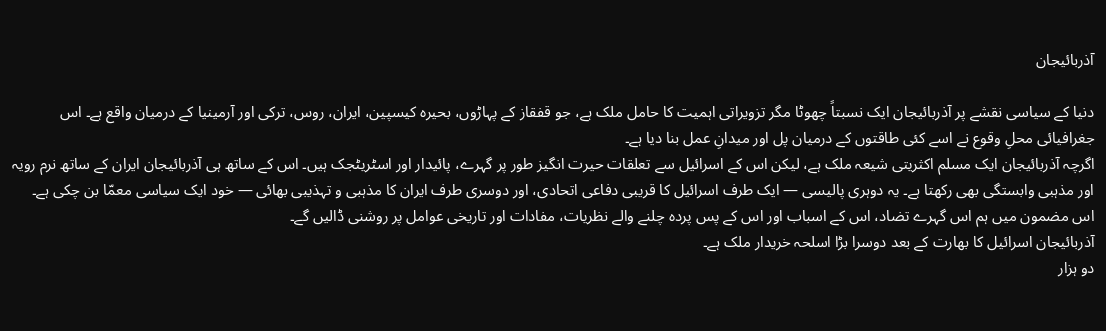آذربائیجان

دنیا کے سیاسی نقشے پر آذربائیجان ایک نسبتاً چھوٹا مگر تزویراتی اہمیت کا حامل ملک ہے، جو قفقاز کے پہاڑوں، بحیرہ کیسپین، ایران، روس، ترکی اور آرمینیا کے درمیان واقع ہے۔ اس جغرافیائی محلِ وقوع نے اسے کئی طاقتوں کے درمیان پل اور میدانِ عمل بنا دیا ہے۔
اگرچہ آذربائیجان ایک مسلم اکثریتی شیعہ ملک ہے، لیکن اس کے اسرائیل سے تعلقات حیرت انگیز طور پر گہرے، پائیدار اور اسٹریٹجک ہیں۔ اس کے ساتھ ہی آذربائیجان ایران کے ساتھ نرم رویہ اور مذہبی وابستگی بھی رکھتا ہے۔ یہ دوہری پالیسی — ایک طرف اسرائیل کا قریبی دفاعی اتحادی، اور دوسری طرف ایران کا مذہبی و تہذیبی بھائی — خود ایک سیاسی معمّا بن چکی ہے۔
اس مضمون میں ہم اس گہرے تضاد، اس کے اسباب اور اس کے پس پردہ چلنے والے نظریات، مفادات اور تاریخی عوامل پر روشنی ڈالیں گے۔
آذربائیجان اسرائیل کا بھارت کے بعد دوسرا بڑا اسلحہ خریدار ملک ہے۔
دو ہزار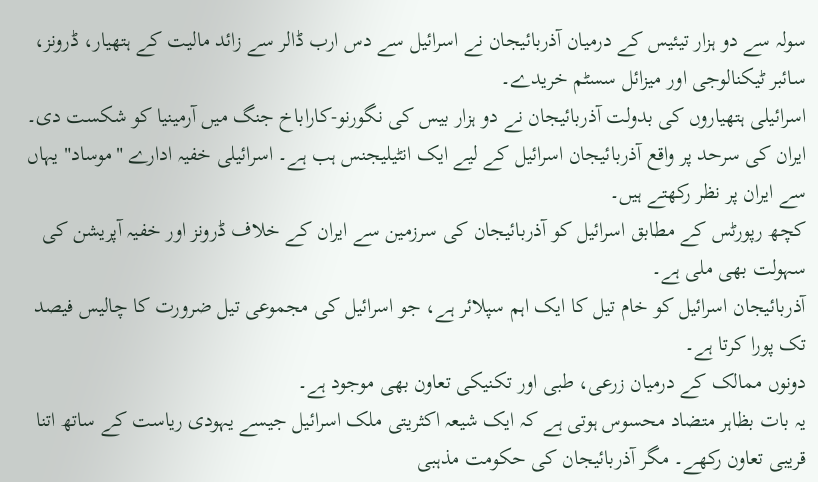سولہ سے دو ہزار تیئیس کے درمیان آذربائیجان نے اسرائیل سے دس ارب ڈالر سے زائد مالیت کے ہتھیار، ڈرونز، سائبر ٹیکنالوجی اور میزائل سسٹم خریدے۔
اسرائیلی ہتھیاروں کی بدولت آذربائیجان نے دو ہزار بیس کی نگورنو-کاراباخ جنگ میں آرمینیا کو شکست دی۔
ایران کی سرحد پر واقع آذربائیجان اسرائیل کے لیے ایک انٹیلیجنس ہب ہے۔ اسرائیلی خفیہ ادارے "موساد" یہاں سے ایران پر نظر رکھتے ہیں۔
کچھ رپورٹس کے مطابق اسرائیل کو آذربائیجان کی سرزمین سے ایران کے خلاف ڈرونز اور خفیہ آپریشن کی سہولت بھی ملی ہے۔
آذربائیجان اسرائیل کو خام تیل کا ایک اہم سپلائر ہے، جو اسرائیل کی مجموعی تیل ضرورت کا چالیس فیصد تک پورا کرتا ہے۔
دونوں ممالک کے درمیان زرعی، طبی اور تکنیکی تعاون بھی موجود ہے۔
یہ بات بظاہر متضاد محسوس ہوتی ہے کہ ایک شیعہ اکثریتی ملک اسرائیل جیسے یہودی ریاست کے ساتھ اتنا قریبی تعاون رکھے۔ مگر آذربائیجان کی حکومت مذہبی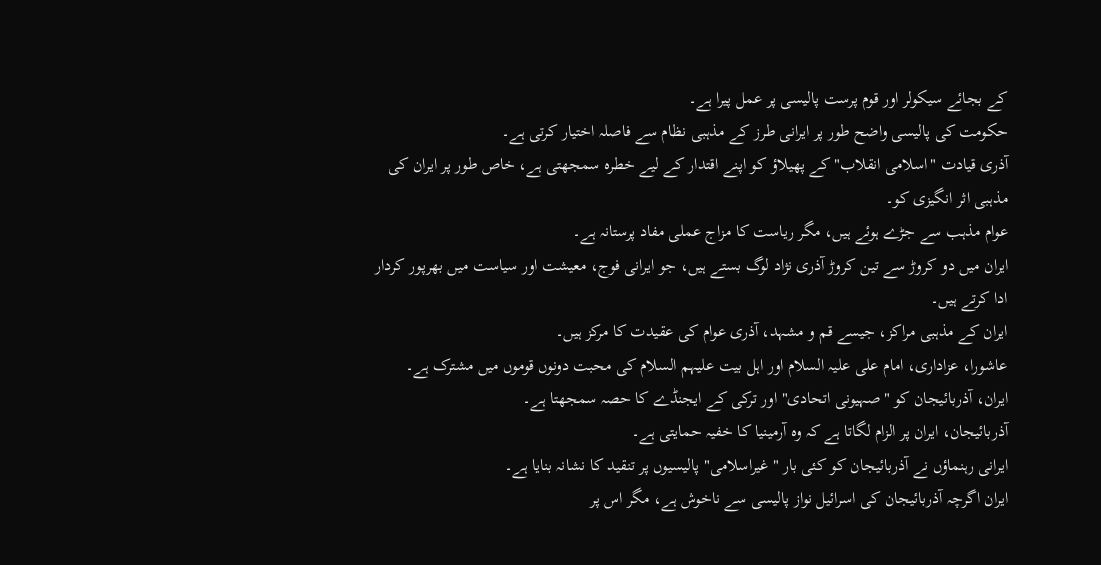کے بجائے سیکولر اور قوم پرست پالیسی پر عمل پیرا ہے۔
حکومت کی پالیسی واضح طور پر ایرانی طرز کے مذہبی نظام سے فاصلہ اختیار کرتی ہے۔
آذری قیادت "اسلامی انقلاب" کے پھیلاؤ کو اپنے اقتدار کے لیے خطرہ سمجھتی ہے، خاص طور پر ایران کی مذہبی اثر انگیزی کو۔
عوام مذہب سے جڑے ہوئے ہیں، مگر ریاست کا مزاج عملی مفاد پرستانہ ہے۔
ایران میں دو کروڑ سے تین کروڑ آذری نژاد لوگ بستے ہیں، جو ایرانی فوج، معیشت اور سیاست میں بھرپور کردار ادا کرتے ہیں۔
ایران کے مذہبی مراکز، جیسے قم و مشہد، آذری عوام کی عقیدت کا مرکز ہیں۔
عاشورا، عزاداری، امام علی علیہ السلام اور اہل بیت علیہم السلام کی محبت دونوں قوموں میں مشترک ہے۔
ایران، آذربائیجان کو "صہیونی اتحادی" اور ترکی کے ایجنڈے کا حصہ سمجھتا ہے۔
آذربائیجان، ایران پر الزام لگاتا ہے کہ وہ آرمینیا کا خفیہ حمایتی ہے۔
ایرانی رہنماؤں نے آذربائیجان کو کئی بار "غیراسلامی" پالیسیوں پر تنقید کا نشانہ بنایا ہے۔
ایران اگرچہ آذربائیجان کی اسرائیل نواز پالیسی سے ناخوش ہے، مگر اس پر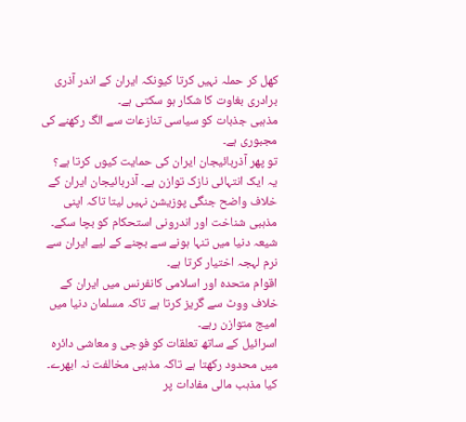کھل کر حملہ نہیں کرتا کیونکہ ایران کے اندر آذری برادری بغاوت کا شکار ہو سکتی ہے۔
مذہبی جذبات کو سیاسی تنازعات سے الگ رکھنے کی مجبوری ہے۔
تو پھر آذربائیجان ایران کی حمایت کیوں کرتا ہے؟
یہ ایک انتہائی نازک توازن ہے۔ آذربائیجان ایران کے خلاف واضح جنگی پوزیشن نہیں لیتا تاکہ اپنی مذہبی شناخت اور اندرونی استحکام کو بچا سکے۔
شیعہ دنیا میں تنہا ہونے سے بچنے کے لیے ایران سے نرم لہجہ اختیار کرتا ہے۔
اقوام متحدہ اور اسلامی کانفرنس میں ایران کے خلاف ووٹ سے گریز کرتا ہے تاکہ مسلمان دنیا میں امیج متوازن رہے۔
اسرائیل کے ساتھ تعلقات کو فوجی و معاشی دائرہ میں محدود رکھتا ہے تاکہ مذہبی مخالفت نہ ابھرے۔
کیا مذہب مالی مفادات پر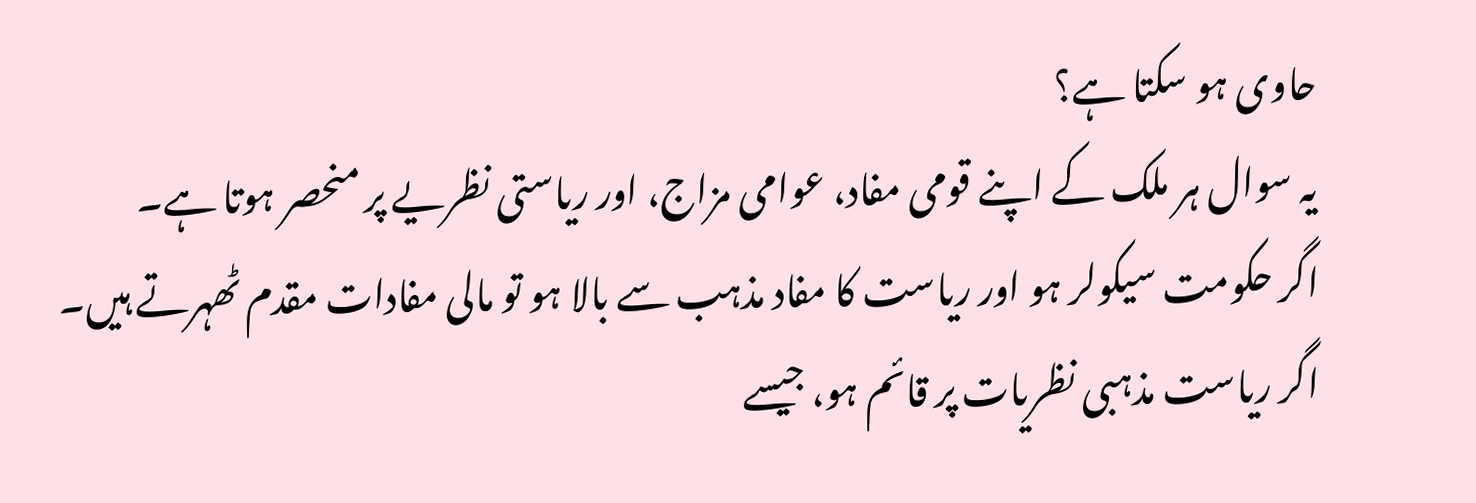حاوی ہو سکتا ہے؟
یہ سوال ہر ملک کے اپنے قومی مفاد، عوامی مزاج، اور ریاستی نظریے پر منحصر ہوتا ہے۔
اگر حکومت سیکولر ہو اور ریاست کا مفاد مذہب سے بالا ہو تو مالی مفادات مقدم ٹھہرتے ہیں۔
اگر ریاست مذہبی نظریات پر قائم ہو، جیسے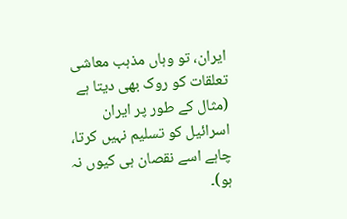ایران، تو وہاں مذہب معاشی تعلقات کو روک بھی دیتا ہے (مثال کے طور پر ایران اسرائیل کو تسلیم نہیں کرتا، چاہے اسے نقصان ہی کیوں نہ ہو)۔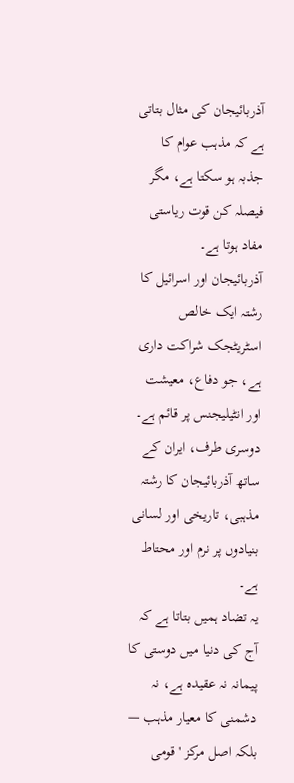آذربائیجان کی مثال بتاتی ہے کہ مذہب عوام کا جذبہ ہو سکتا ہے، مگر فیصلہ کن قوت ریاستی مفاد ہوتا ہے۔
آذربائیجان اور اسرائیل کا رشتہ ایک خالص اسٹریٹجک شراکت داری ہے، جو دفاع، معیشت اور انٹیلیجنس پر قائم ہے۔ دوسری طرف، ایران کے ساتھ آذربائیجان کا رشتہ مذہبی، تاریخی اور لسانی بنیادوں پر نرم اور محتاط ہے۔
یہ تضاد ہمیں بتاتا ہے کہ آج کی دنیا میں دوستی کا پیمانہ نہ عقیدہ ہے، نہ دشمنی کا معیار مذہب — بلکہ اصل مرکز 'قومی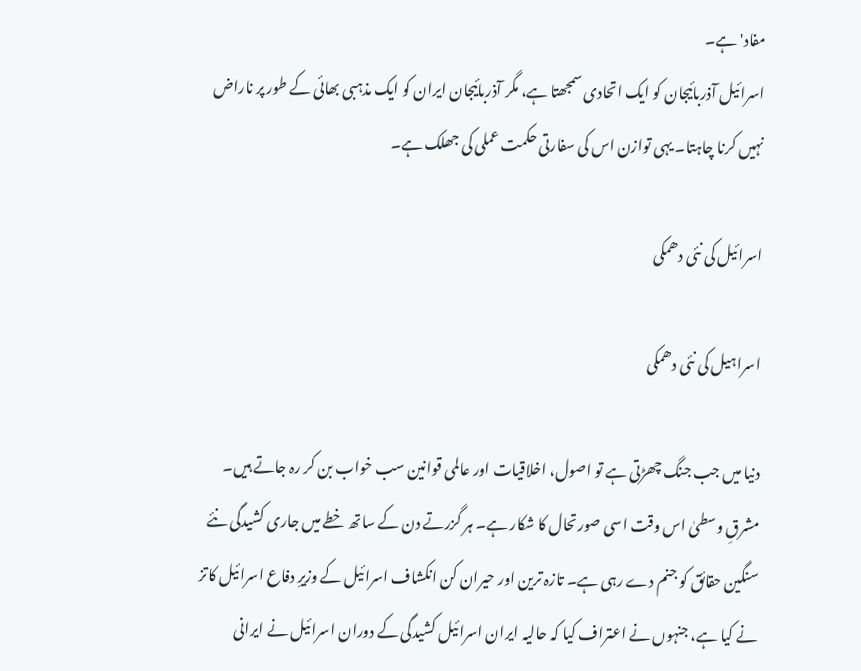مفاد' ہے۔
اسرائیل آذربائیجان کو ایک اتحادی سمجھتا ہے، مگر آذربائیجان ایران کو ایک مذہبی بھائی کے طور پر ناراض نہیں کرنا چاہتا۔ یہی توازن اس کی سفارتی حکمت عملی کی جھلک ہے۔

اسرائیل کی نئی دھمکی

اسراہیل کی نئی دھمکی

دنیا میں جب جنگ چھڑتی ہے تو اصول، اخلاقیات اور عالمی قوانین سب خواب بن کر رہ جاتے ہیں۔ مشرقِ وسطیٰ اس وقت اسی صورتحال کا شکار ہے۔ ہر گزرتے دن کے ساتھ خطے میں جاری کشیدگی نئے سنگین حقائق کو جنم دے رہی ہے۔ تازہ ترین اور حیران کن انکشاف اسرائیل کے وزیرِ دفاع اسرائیل کاتز نے کیا ہے، جنہوں نے اعتراف کیا کہ حالیہ ایران اسرائیل کشیدگی کے دوران اسرائیل نے ایرانی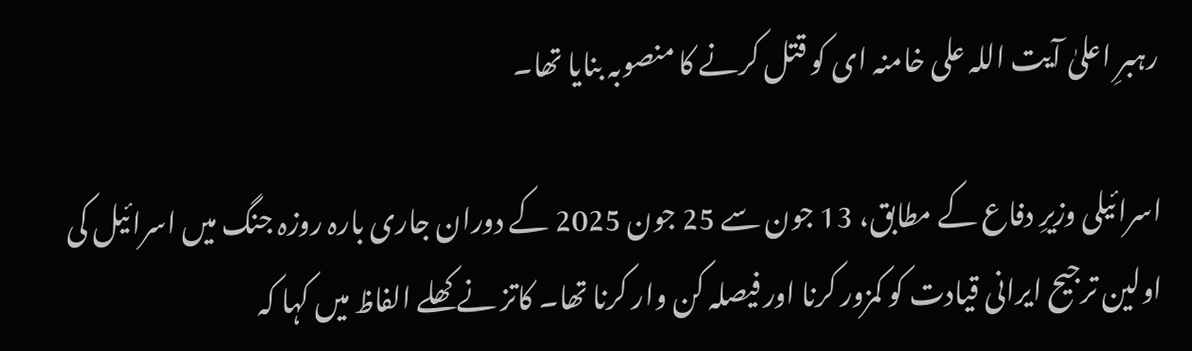رہبرِ اعلیٰ آیت اللہ علی خامنہ ای کو قتل کرنے کا منصوبہ بنایا تھا۔

اسرائیلی وزیرِ دفاع کے مطابق، 13 جون سے 25 جون 2025 کے دوران جاری بارہ روزہ جنگ میں اسرائیل کی اولین ترجیح ایرانی قیادت کو کمزور کرنا اور فیصلہ کن وار کرنا تھا۔ کاتز نے کھلے الفاظ میں کہا کہ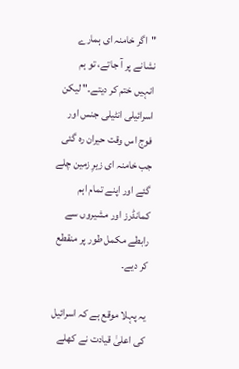"اگر خامنہ ای ہمارے نشانے پر آ جاتے، تو ہم انہیں ختم کر دیتے۔" لیکن اسرائیلی انٹیلی جنس اور فوج اس وقت حیران رہ گئی جب خامنہ ای زیرِ زمین چلے گئے اور اپنے تمام اہم کمانڈرز اور مشیروں سے رابطے مکمل طور پر منقطع کر دیے۔

یہ پہلا موقع ہے کہ اسرائیل کی اعلیٰ قیادت نے کھلے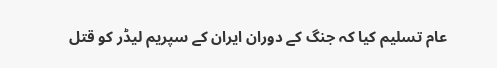عام تسلیم کیا کہ جنگ کے دوران ایران کے سپریم لیڈر کو قتل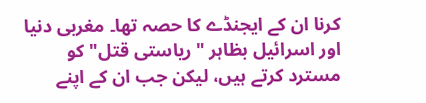کرنا ان کے ایجنڈے کا حصہ تھا۔ مغربی دنیا اور اسرائیل بظاہر "ریاستی قتل" کو مسترد کرتے ہیں، لیکن جب ان کے اپنے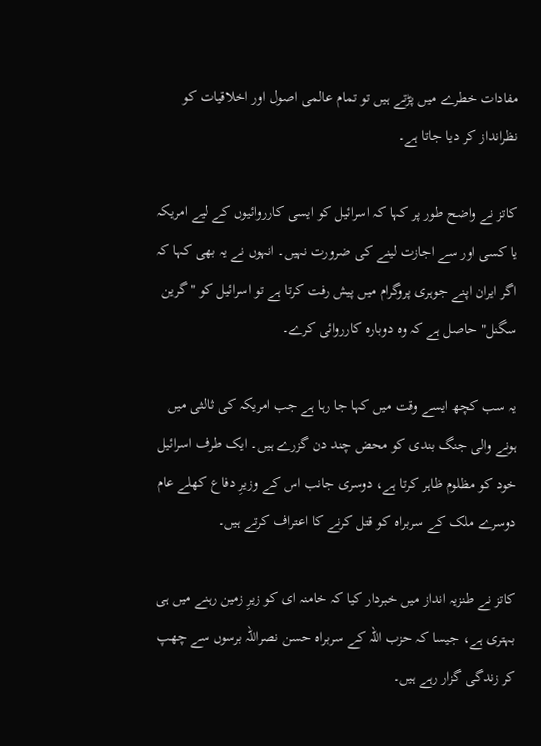مفادات خطرے میں پڑتے ہیں تو تمام عالمی اصول اور اخلاقیات کو نظرانداز کر دیا جاتا ہے۔

کاتز نے واضح طور پر کہا کہ اسرائیل کو ایسی کارروائیوں کے لیے امریکہ یا کسی اور سے اجازت لینے کی ضرورت نہیں۔ انہوں نے یہ بھی کہا کہ اگر ایران اپنے جوہری پروگرام میں پیش رفت کرتا ہے تو اسرائیل کو "گرین سگنل" حاصل ہے کہ وہ دوبارہ کارروائی کرے۔

یہ سب کچھ ایسے وقت میں کہا جا رہا ہے جب امریکہ کی ثالثی میں ہونے والی جنگ بندی کو محض چند دن گزرے ہیں۔ ایک طرف اسرائیل خود کو مظلوم ظاہر کرتا ہے، دوسری جانب اس کے وزیرِ دفاع کھلے عام دوسرے ملک کے سربراہ کو قتل کرنے کا اعتراف کرتے ہیں۔

کاتز نے طنزیہ انداز میں خبردار کیا کہ خامنہ ای کو زیرِ زمین رہنے میں ہی بہتری ہے، جیسا کہ حزب اللہ کے سربراہ حسن نصراللہ برسوں سے چھپ کر زندگی گزار رہے ہیں۔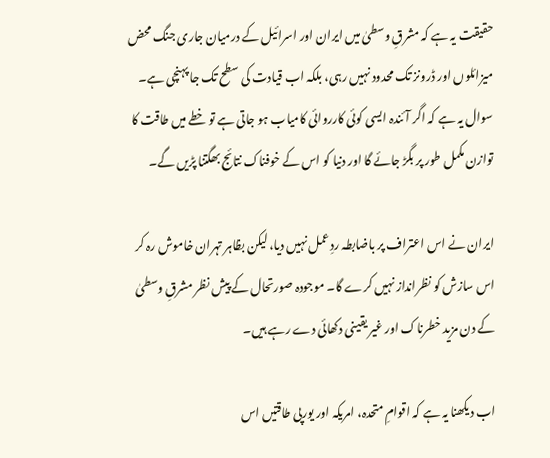حقیقت یہ ہے کہ مشرقِ وسطیٰ میں ایران اور اسرائیل کے درمیان جاری جنگ محض میزائلوں اور ڈرونز تک محدود نہیں رہی، بلکہ اب قیادت کی سطح تک جا پہنچی ہے۔ سوال یہ ہے کہ اگر آئندہ ایسی کوئی کارروائی کامیاب ہو جاتی ہے تو خطے میں طاقت کا توازن مکمل طور پر بگڑ جائے گا اور دنیا کو اس کے خوفناک نتائج بھگتنا پڑیں گے۔

ایران نے اس اعتراف پر باضابطہ ردِعمل نہیں دیا، لیکن بظاہر تہران خاموش رہ کر اس سازش کو نظرانداز نہیں کرے گا۔ موجودہ صورتحال کے پیش نظر مشرقِ وسطیٰ کے دن مزید خطرناک اور غیر یقینی دکھائی دے رہے ہیں۔

اب دیکھنا یہ ہے کہ اقوامِ متحدہ، امریکہ اور یورپی طاقتیں اس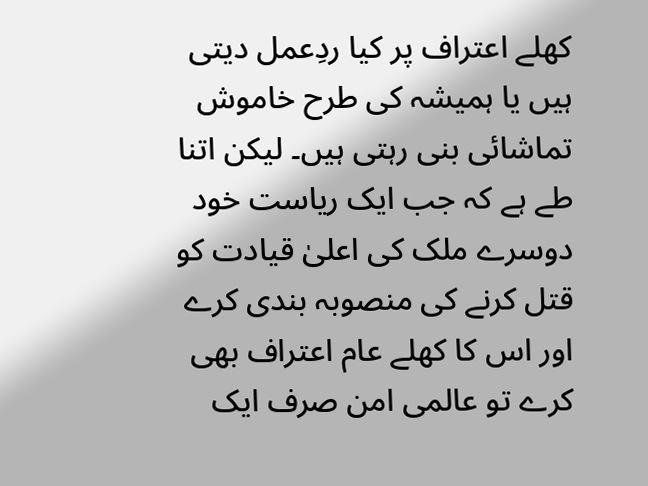کھلے اعتراف پر کیا ردِعمل دیتی ہیں یا ہمیشہ کی طرح خاموش تماشائی بنی رہتی ہیں۔ لیکن اتنا طے ہے کہ جب ایک ریاست خود دوسرے ملک کی اعلیٰ قیادت کو قتل کرنے کی منصوبہ بندی کرے اور اس کا کھلے عام اعتراف بھی کرے تو عالمی امن صرف ایک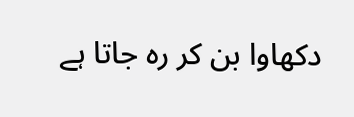دکھاوا بن کر رہ جاتا ہے